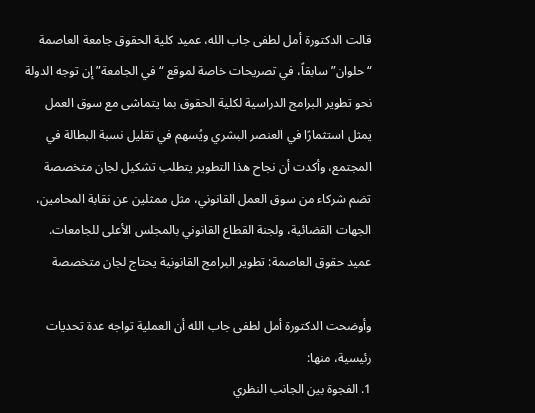قالت الدكتورة أمل لطفى جاب الله، عميد كلية الحقوق جامعة العاصمة “حلوان” سابقاً، في تصريحات خاصة لموقع “في الجامعة” إن توجه الدولة نحو تطوير البرامج الدراسية لكلية الحقوق بما يتماشى مع سوق العمل يمثل استثمارًا في العنصر البشري ويُسهم في تقليل نسبة البطالة في المجتمع، وأكدت أن نجاح هذا التطوير يتطلب تشكيل لجان متخصصة تضم شركاء من سوق العمل القانوني، مثل ممثلين عن نقابة المحامين، الجهات القضائية، ولجنة القطاع القانوني بالمجلس الأعلى للجامعات.
عميد حقوق العاصمة: تطوير البرامج القانونية يحتاج لجان متخصصة

وأوضحت الدكتورة أمل لطفى جاب الله أن العملية تواجه عدة تحديات رئيسية، منها:
1. الفجوة بين الجانب النظري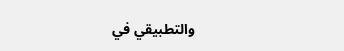والتطبيقي في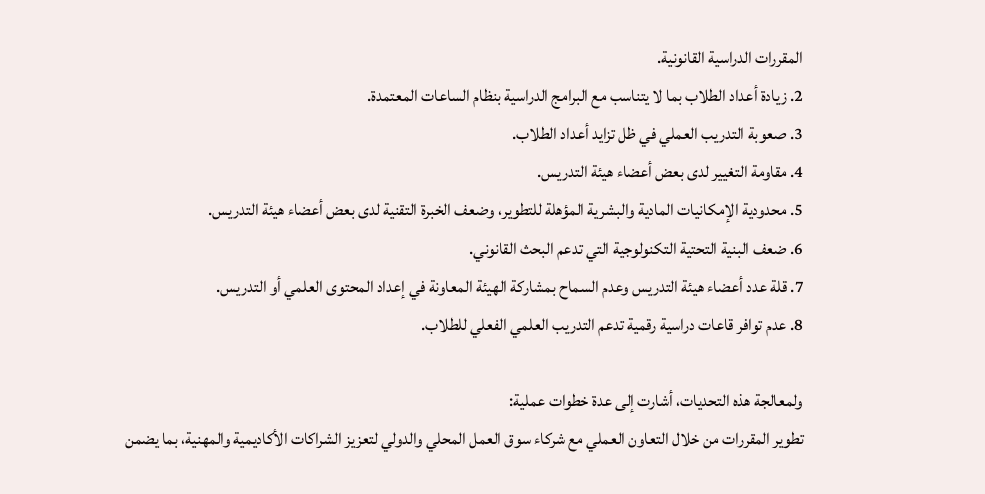المقررات الدراسية القانونية.
2. زيادة أعداد الطلاب بما لا يتناسب مع البرامج الدراسية بنظام الساعات المعتمدة.
3. صعوبة التدريب العملي في ظل تزايد أعداد الطلاب.
4. مقاومة التغيير لدى بعض أعضاء هيئة التدريس.
5. محدودية الإمكانيات المادية والبشرية المؤهلة للتطوير، وضعف الخبرة التقنية لدى بعض أعضاء هيئة التدريس.
6. ضعف البنية التحتية التكنولوجية التي تدعم البحث القانوني.
7. قلة عدد أعضاء هيئة التدريس وعدم السماح بمشاركة الهيئة المعاونة في إعداد المحتوى العلمي أو التدريس.
8. عدم توافر قاعات دراسية رقمية تدعم التدريب العلمي الفعلي للطلاب.

ولمعالجة هذه التحديات، أشارت إلى عدة خطوات عملية:
تطوير المقررات من خلال التعاون العملي مع شركاء سوق العمل المحلي والدولي لتعزيز الشراكات الأكاديمية والمهنية، بما يضمن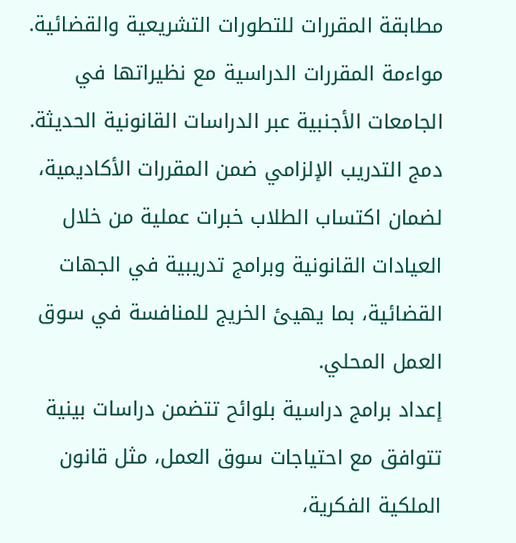مطابقة المقررات للتطورات التشريعية والقضائية.
مواءمة المقررات الدراسية مع نظيراتها في الجامعات الأجنبية عبر الدراسات القانونية الحديثة.
دمج التدريب الإلزامي ضمن المقررات الأكاديمية، لضمان اكتساب الطلاب خبرات عملية من خلال العيادات القانونية وبرامج تدريبية في الجهات القضائية، بما يهيئ الخريج للمنافسة في سوق العمل المحلي.
إعداد برامج دراسية بلوائح تتضمن دراسات بينية تتوافق مع احتياجات سوق العمل، مثل قانون الملكية الفكرية،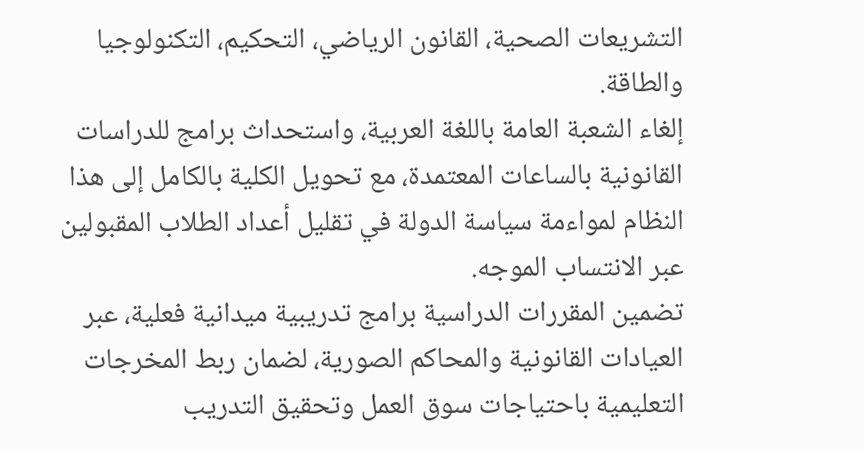التشريعات الصحية، القانون الرياضي، التحكيم، التكنولوجيا والطاقة.
إلغاء الشعبة العامة باللغة العربية، واستحداث برامج للدراسات القانونية بالساعات المعتمدة، مع تحويل الكلية بالكامل إلى هذا النظام لمواءمة سياسة الدولة في تقليل أعداد الطلاب المقبولين عبر الانتساب الموجه.
تضمين المقررات الدراسية برامج تدريبية ميدانية فعلية، عبر العيادات القانونية والمحاكم الصورية، لضمان ربط المخرجات التعليمية باحتياجات سوق العمل وتحقيق التدريب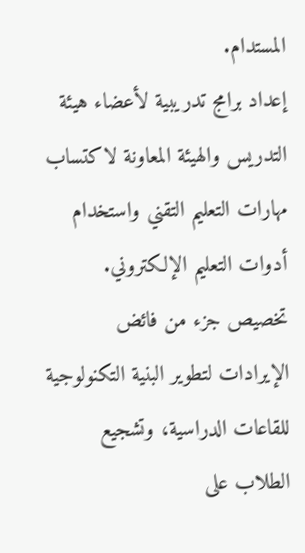المستدام.
إعداد برامج تدريبية لأعضاء هيئة التدريس والهيئة المعاونة لاكتساب مهارات التعليم التقني واستخدام أدوات التعليم الإلكتروني.
تخصيص جزء من فائض الإيرادات لتطوير البنية التكنولوجية للقاعات الدراسية، وتشجيع الطلاب على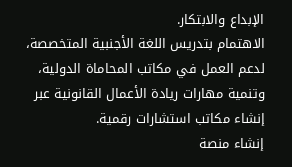الإبداع والابتكار.
الاهتمام بتدريس اللغة الأجنبية المتخصصة، لدعم العمل في مكاتب المحاماة الدولية، وتنمية مهارات ريادة الأعمال القانونية عبر إنشاء مكاتب استشارات رقمية.
إنشاء منصة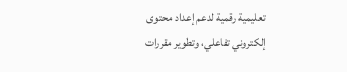تعليمية رقمية لدعم إعداد محتوى إلكتروني تفاعلي، وتطوير مقررات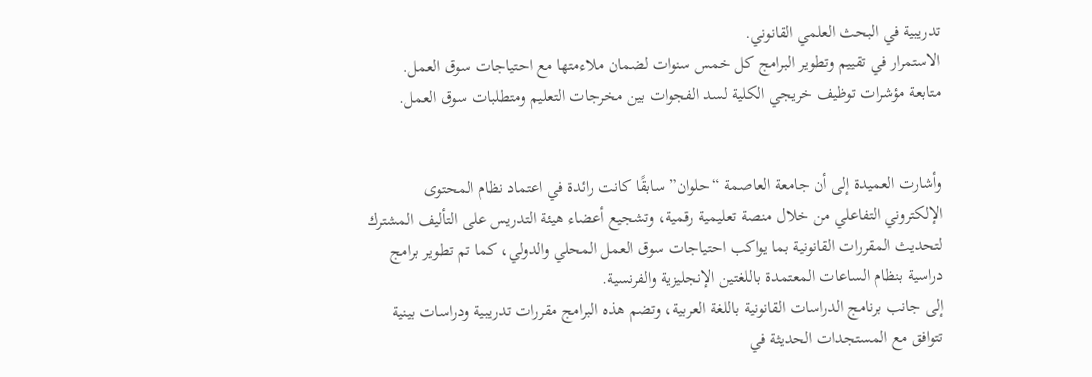تدريبية في البحث العلمي القانوني.
الاستمرار في تقييم وتطوير البرامج كل خمس سنوات لضمان ملاءمتها مع احتياجات سوق العمل.
متابعة مؤشرات توظيف خريجي الكلية لسد الفجوات بين مخرجات التعليم ومتطلبات سوق العمل.


وأشارت العميدة إلى أن جامعة العاصمة “حلوان” سابقًا كانت رائدة في اعتماد نظام المحتوى الإلكتروني التفاعلي من خلال منصة تعليمية رقمية، وتشجيع أعضاء هيئة التدريس على التأليف المشترك لتحديث المقررات القانونية بما يواكب احتياجات سوق العمل المحلي والدولي، كما تم تطوير برامج دراسية بنظام الساعات المعتمدة باللغتين الإنجليزية والفرنسية.
إلى جانب برنامج الدراسات القانونية باللغة العربية، وتضم هذه البرامج مقررات تدريبية ودراسات بينية تتوافق مع المستجدات الحديثة في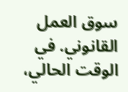سوق العمل القانوني. في الوقت الحالي،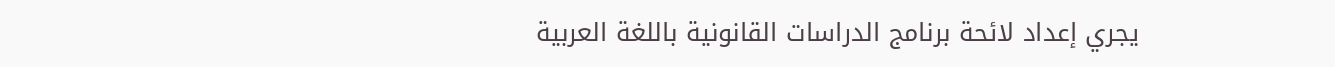يجري إعداد لائحة برنامج الدراسات القانونية باللغة العربية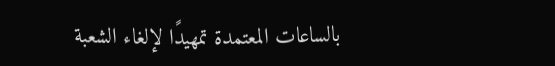بالساعات المعتمدة تمهيدًا لإلغاء الشعبة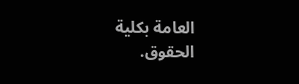العامة بكلية الحقوق.